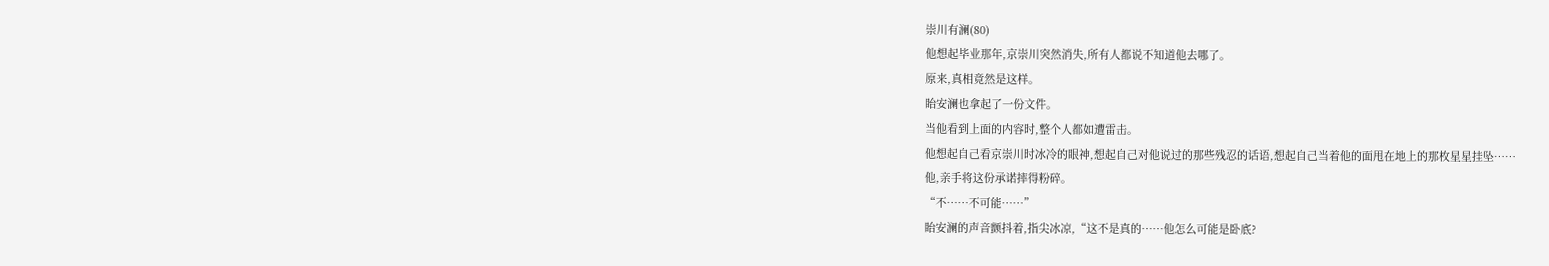崇川有澜(80)
他想起毕业那年,京崇川突然消失,所有人都说不知道他去哪了。
原来,真相竟然是这样。
眙安澜也拿起了一份文件。
当他看到上面的内容时,整个人都如遭雷击。
他想起自己看京崇川时冰冷的眼神,想起自己对他说过的那些残忍的话语,想起自己当着他的面甩在地上的那枚星星挂坠……
他,亲手将这份承诺摔得粉碎。
“不……不可能……”
眙安澜的声音颤抖着,指尖冰凉,“这不是真的……他怎么可能是卧底?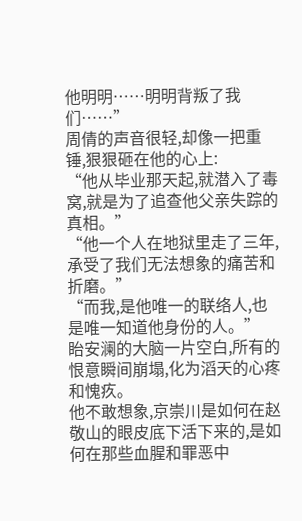他明明……明明背叛了我们……”
周倩的声音很轻,却像一把重锤,狠狠砸在他的心上:
“他从毕业那天起,就潜入了毒窝,就是为了追查他父亲失踪的真相。”
“他一个人在地狱里走了三年,承受了我们无法想象的痛苦和折磨。”
“而我,是他唯一的联络人,也是唯一知道他身份的人。”
眙安澜的大脑一片空白,所有的恨意瞬间崩塌,化为滔天的心疼和愧疚。
他不敢想象,京崇川是如何在赵敬山的眼皮底下活下来的,是如何在那些血腥和罪恶中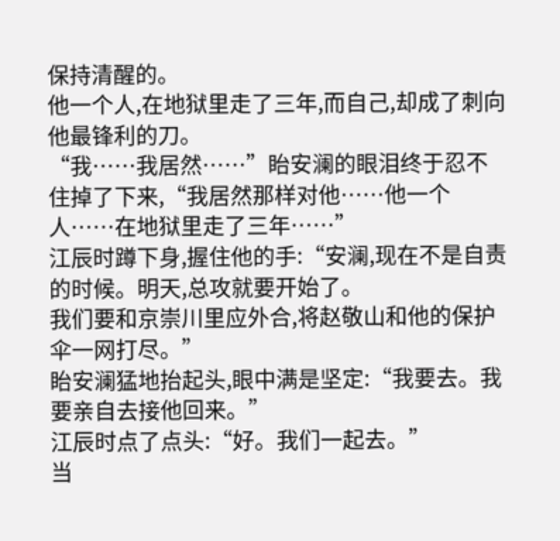保持清醒的。
他一个人,在地狱里走了三年,而自己,却成了刺向他最锋利的刀。
“我……我居然……”眙安澜的眼泪终于忍不住掉了下来,“我居然那样对他……他一个人……在地狱里走了三年……”
江辰时蹲下身,握住他的手:“安澜,现在不是自责的时候。明天,总攻就要开始了。
我们要和京崇川里应外合,将赵敬山和他的保护伞一网打尽。”
眙安澜猛地抬起头,眼中满是坚定:“我要去。我要亲自去接他回来。”
江辰时点了点头:“好。我们一起去。”
当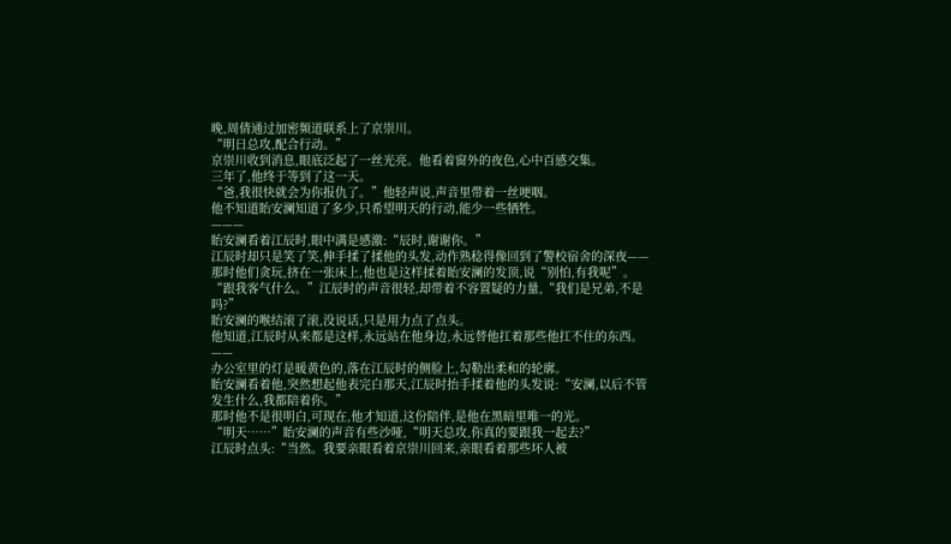晚,周倩通过加密频道联系上了京崇川。
“明日总攻,配合行动。”
京崇川收到消息,眼底泛起了一丝光亮。他看着窗外的夜色,心中百感交集。
三年了,他终于等到了这一天。
“爸,我很快就会为你报仇了。”他轻声说,声音里带着一丝哽咽。
他不知道眙安澜知道了多少,只希望明天的行动,能少一些牺牲。
———
眙安澜看着江辰时,眼中满是感激:“辰时,谢谢你。”
江辰时却只是笑了笑,伸手揉了揉他的头发,动作熟稔得像回到了警校宿舍的深夜——那时他们贪玩,挤在一张床上,他也是这样揉着眙安澜的发顶,说“别怕,有我呢”。
“跟我客气什么。”江辰时的声音很轻,却带着不容置疑的力量,“我们是兄弟,不是吗?”
眙安澜的喉结滚了滚,没说话,只是用力点了点头。
他知道,江辰时从来都是这样,永远站在他身边,永远替他扛着那些他扛不住的东西。
——
办公室里的灯是暖黄色的,落在江辰时的侧脸上,勾勒出柔和的轮廓。
眙安澜看着他,突然想起他表完白那天,江辰时抬手揉着他的头发说:“安澜,以后不管发生什么,我都陪着你。”
那时他不是很明白,可现在,他才知道,这份陪伴,是他在黑暗里唯一的光。
“明天……”眙安澜的声音有些沙哑,“明天总攻,你真的要跟我一起去?”
江辰时点头:“当然。我要亲眼看着京崇川回来,亲眼看着那些坏人被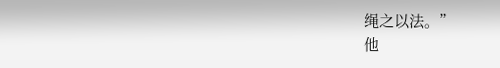绳之以法。”
他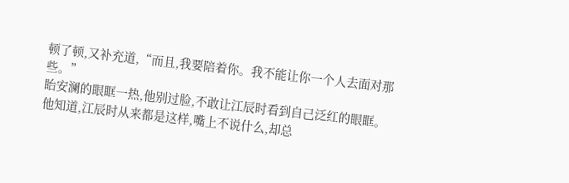顿了顿,又补充道,“而且,我要陪着你。我不能让你一个人去面对那些。”
眙安澜的眼眶一热,他别过脸,不敢让江辰时看到自己泛红的眼眶。
他知道,江辰时从来都是这样,嘴上不说什么,却总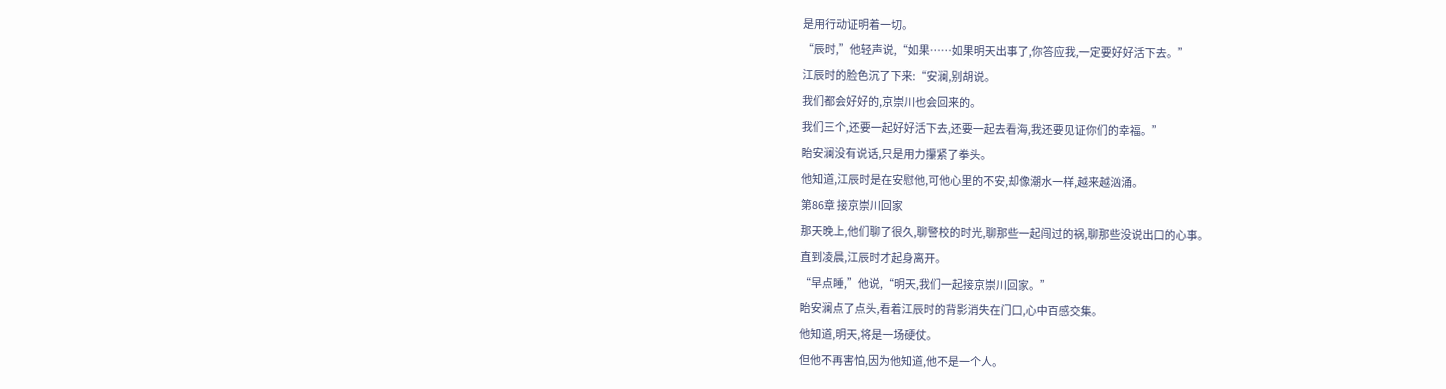是用行动证明着一切。
“辰时,”他轻声说,“如果……如果明天出事了,你答应我,一定要好好活下去。”
江辰时的脸色沉了下来:“安澜,别胡说。
我们都会好好的,京崇川也会回来的。
我们三个,还要一起好好活下去,还要一起去看海,我还要见证你们的幸福。”
眙安澜没有说话,只是用力攥紧了拳头。
他知道,江辰时是在安慰他,可他心里的不安,却像潮水一样,越来越汹涌。
第86章 接京崇川回家
那天晚上,他们聊了很久,聊警校的时光,聊那些一起闯过的祸,聊那些没说出口的心事。
直到凌晨,江辰时才起身离开。
“早点睡,”他说,“明天,我们一起接京崇川回家。”
眙安澜点了点头,看着江辰时的背影消失在门口,心中百感交集。
他知道,明天,将是一场硬仗。
但他不再害怕,因为他知道,他不是一个人。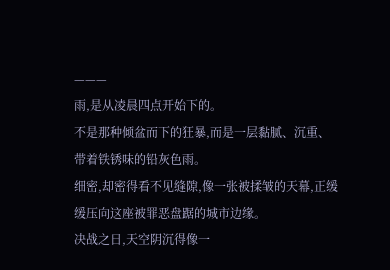———
雨,是从凌晨四点开始下的。
不是那种倾盆而下的狂暴,而是一层黏腻、沉重、带着铁锈味的铅灰色雨。
细密,却密得看不见缝隙,像一张被揉皱的天幕,正缓缓压向这座被罪恶盘踞的城市边缘。
决战之日,天空阴沉得像一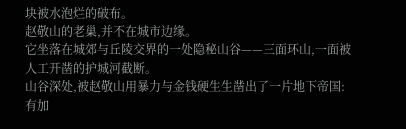块被水泡烂的破布。
赵敬山的老巢,并不在城市边缘。
它坐落在城郊与丘陵交界的一处隐秘山谷——三面环山,一面被人工开凿的护城河截断。
山谷深处,被赵敬山用暴力与金钱硬生生凿出了一片地下帝国:
有加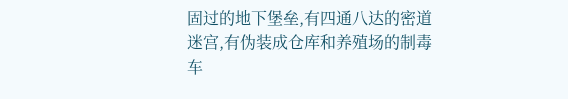固过的地下堡垒,有四通八达的密道迷宫,有伪装成仓库和养殖场的制毒车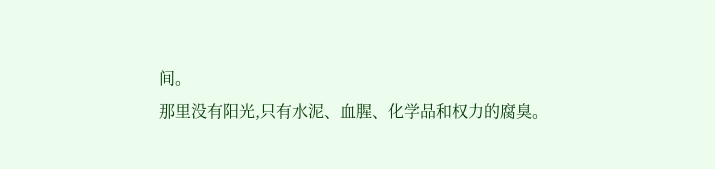间。
那里没有阳光,只有水泥、血腥、化学品和权力的腐臭。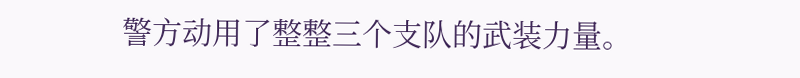警方动用了整整三个支队的武装力量。